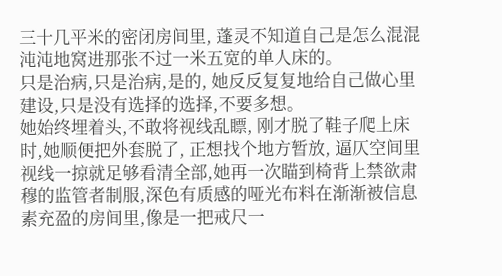三十几平米的密闭房间里, 蓬灵不知道自己是怎么混混沌沌地窝进那张不过一米五宽的单人床的。
只是治病,只是治病,是的, 她反反复复地给自己做心里建设,只是没有选择的选择,不要多想。
她始终埋着头,不敢将视线乱瞟, 刚才脱了鞋子爬上床时,她顺便把外套脱了, 正想找个地方暂放, 逼仄空间里视线一掠就足够看清全部,她再一次瞄到椅背上禁欲肃穆的监管者制服,深色有质感的哑光布料在渐渐被信息素充盈的房间里,像是一把戒尺一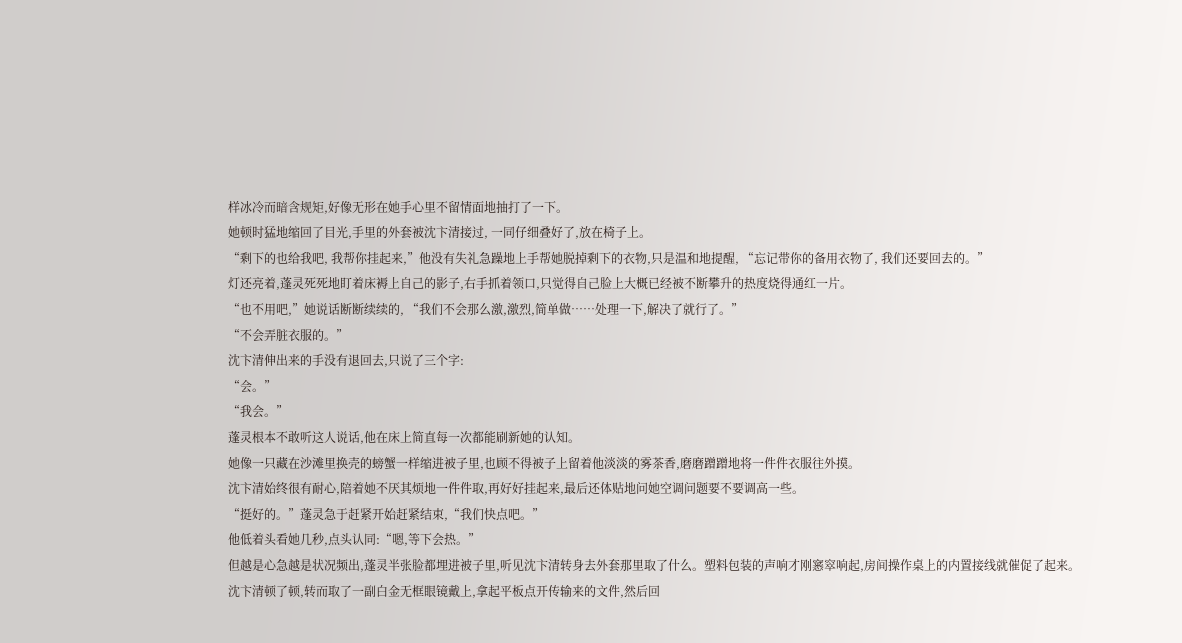样冰冷而暗含规矩,好像无形在她手心里不留情面地抽打了一下。
她顿时猛地缩回了目光,手里的外套被沈卞清接过, 一同仔细叠好了,放在椅子上。
“剩下的也给我吧, 我帮你挂起来,”他没有失礼急躁地上手帮她脱掉剩下的衣物,只是温和地提醒, “忘记带你的备用衣物了, 我们还要回去的。”
灯还亮着,蓬灵死死地盯着床褥上自己的影子,右手抓着领口,只觉得自己脸上大概已经被不断攀升的热度烧得通红一片。
“也不用吧,”她说话断断续续的, “我们不会那么激,激烈,简单做……处理一下,解决了就行了。”
“不会弄脏衣服的。”
沈卞清伸出来的手没有退回去,只说了三个字:
“会。”
“我会。”
蓬灵根本不敢听这人说话,他在床上简直每一次都能刷新她的认知。
她像一只藏在沙滩里换壳的螃蟹一样缩进被子里,也顾不得被子上留着他淡淡的雾茶香,磨磨蹭蹭地将一件件衣服往外摸。
沈卞清始终很有耐心,陪着她不厌其烦地一件件取,再好好挂起来,最后还体贴地问她空调问题要不要调高一些。
“挺好的。”蓬灵急于赶紧开始赶紧结束,“我们快点吧。”
他低着头看她几秒,点头认同:“嗯,等下会热。”
但越是心急越是状况频出,蓬灵半张脸都埋进被子里,听见沈卞清转身去外套那里取了什么。塑料包装的声响才刚窸窣响起,房间操作桌上的内置接线就催促了起来。
沈卞清顿了顿,转而取了一副白金无框眼镜戴上,拿起平板点开传输来的文件,然后回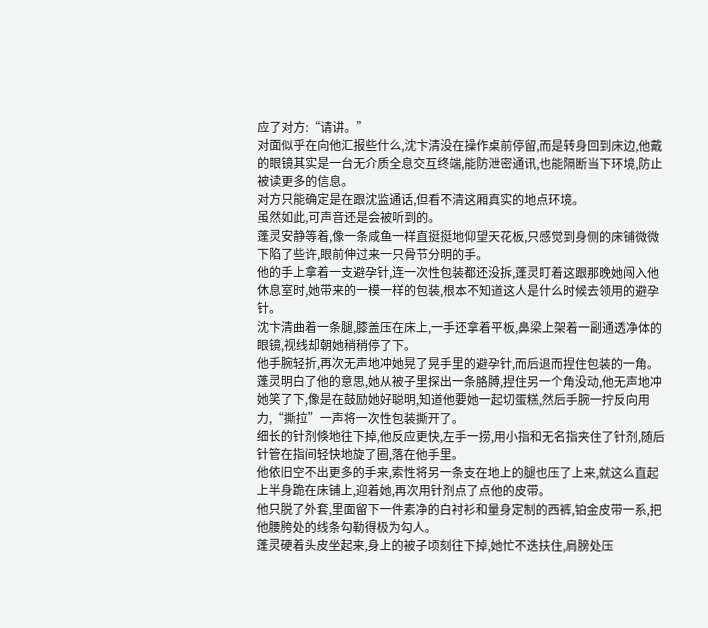应了对方:“请讲。”
对面似乎在向他汇报些什么,沈卞清没在操作桌前停留,而是转身回到床边,他戴的眼镜其实是一台无介质全息交互终端,能防泄密通讯,也能隔断当下环境,防止被读更多的信息。
对方只能确定是在跟沈监通话,但看不清这厢真实的地点环境。
虽然如此,可声音还是会被听到的。
蓬灵安静等着,像一条咸鱼一样直挺挺地仰望天花板,只感觉到身侧的床铺微微下陷了些许,眼前伸过来一只骨节分明的手。
他的手上拿着一支避孕针,连一次性包装都还没拆,蓬灵盯着这跟那晚她闯入他休息室时,她带来的一模一样的包装,根本不知道这人是什么时候去领用的避孕针。
沈卞清曲着一条腿,膝盖压在床上,一手还拿着平板,鼻梁上架着一副通透净体的眼镜,视线却朝她稍稍停了下。
他手腕轻折,再次无声地冲她晃了晃手里的避孕针,而后退而捏住包装的一角。
蓬灵明白了他的意思,她从被子里探出一条胳膊,捏住另一个角没动,他无声地冲她笑了下,像是在鼓励她好聪明,知道他要她一起切蛋糕,然后手腕一拧反向用力,“撕拉”一声将一次性包装撕开了。
细长的针剂倏地往下掉,他反应更快,左手一捞,用小指和无名指夹住了针剂,随后针管在指间轻快地旋了圈,落在他手里。
他依旧空不出更多的手来,索性将另一条支在地上的腿也压了上来,就这么直起上半身跪在床铺上,迎着她,再次用针剂点了点他的皮带。
他只脱了外套,里面留下一件素净的白衬衫和量身定制的西裤,铂金皮带一系,把他腰胯处的线条勾勒得极为勾人。
蓬灵硬着头皮坐起来,身上的被子顷刻往下掉,她忙不迭扶住,肩膀处压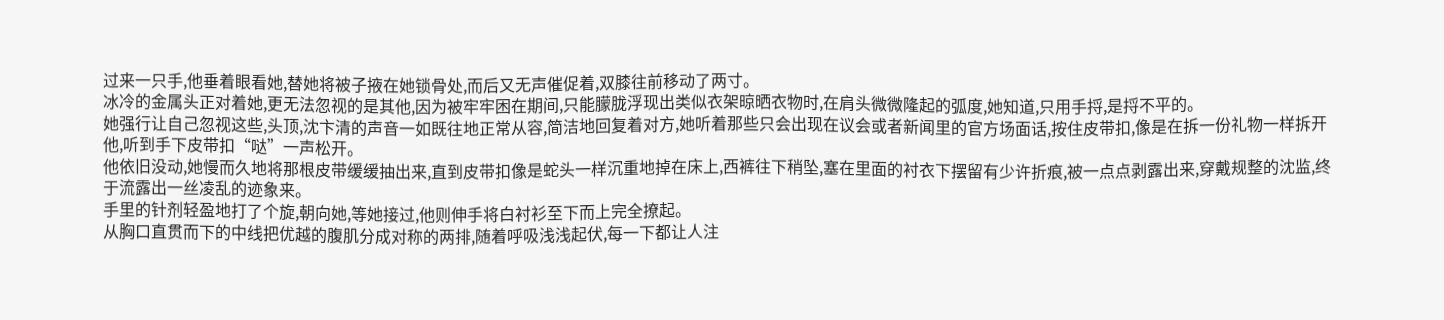过来一只手,他垂着眼看她,替她将被子掖在她锁骨处,而后又无声催促着,双膝往前移动了两寸。
冰冷的金属头正对着她,更无法忽视的是其他,因为被牢牢困在期间,只能朦胧浮现出类似衣架晾晒衣物时,在肩头微微隆起的弧度,她知道,只用手捋,是捋不平的。
她强行让自己忽视这些,头顶,沈卞清的声音一如既往地正常从容,简洁地回复着对方,她听着那些只会出现在议会或者新闻里的官方场面话,按住皮带扣,像是在拆一份礼物一样拆开他,听到手下皮带扣“哒”一声松开。
他依旧没动,她慢而久地将那根皮带缓缓抽出来,直到皮带扣像是蛇头一样沉重地掉在床上,西裤往下稍坠,塞在里面的衬衣下摆留有少许折痕,被一点点剥露出来,穿戴规整的沈监,终于流露出一丝凌乱的迹象来。
手里的针剂轻盈地打了个旋,朝向她,等她接过,他则伸手将白衬衫至下而上完全撩起。
从胸口直贯而下的中线把优越的腹肌分成对称的两排,随着呼吸浅浅起伏,每一下都让人注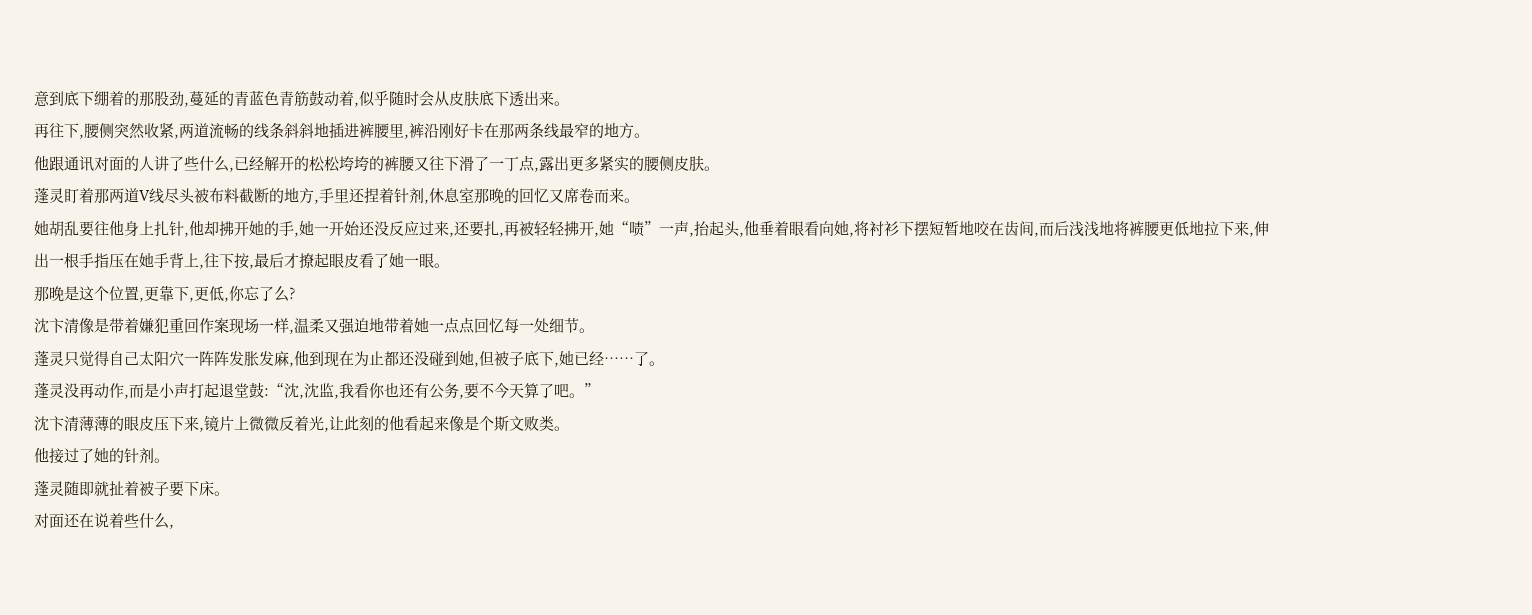意到底下绷着的那股劲,蔓延的青蓝色青筋鼓动着,似乎随时会从皮肤底下透出来。
再往下,腰侧突然收紧,两道流畅的线条斜斜地插进裤腰里,裤沿刚好卡在那两条线最窄的地方。
他跟通讯对面的人讲了些什么,已经解开的松松垮垮的裤腰又往下滑了一丁点,露出更多紧实的腰侧皮肤。
蓬灵盯着那两道V线尽头被布料截断的地方,手里还捏着针剂,休息室那晚的回忆又席卷而来。
她胡乱要往他身上扎针,他却拂开她的手,她一开始还没反应过来,还要扎,再被轻轻拂开,她“啧”一声,抬起头,他垂着眼看向她,将衬衫下摆短暂地咬在齿间,而后浅浅地将裤腰更低地拉下来,伸出一根手指压在她手背上,往下按,最后才撩起眼皮看了她一眼。
那晚是这个位置,更靠下,更低,你忘了么?
沈卞清像是带着嫌犯重回作案现场一样,温柔又强迫地带着她一点点回忆每一处细节。
蓬灵只觉得自己太阳穴一阵阵发胀发麻,他到现在为止都还没碰到她,但被子底下,她已经……了。
蓬灵没再动作,而是小声打起退堂鼓:“沈,沈监,我看你也还有公务,要不今天算了吧。”
沈卞清薄薄的眼皮压下来,镜片上微微反着光,让此刻的他看起来像是个斯文败类。
他接过了她的针剂。
蓬灵随即就扯着被子要下床。
对面还在说着些什么,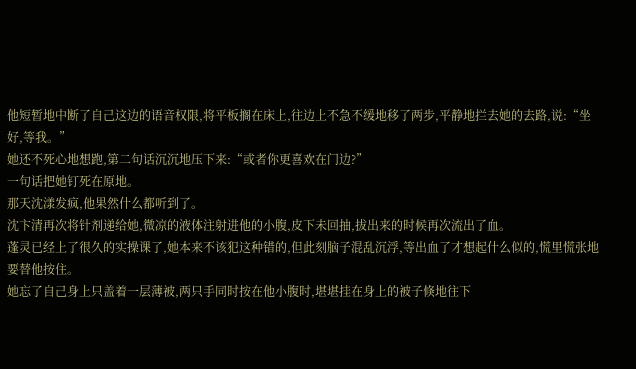他短暂地中断了自己这边的语音权限,将平板搁在床上,往边上不急不缓地移了两步,平静地拦去她的去路,说:“坐好,等我。”
她还不死心地想跑,第二句话沉沉地压下来:“或者你更喜欢在门边?”
一句话把她钉死在原地。
那天沈漾发疯,他果然什么都听到了。
沈卞清再次将针剂递给她,微凉的液体注射进他的小腹,皮下未回抽,拔出来的时候再次流出了血。
蓬灵已经上了很久的实操课了,她本来不该犯这种错的,但此刻脑子混乱沉浮,等出血了才想起什么似的,慌里慌张地要替他按住。
她忘了自己身上只盖着一层薄被,两只手同时按在他小腹时,堪堪挂在身上的被子倏地往下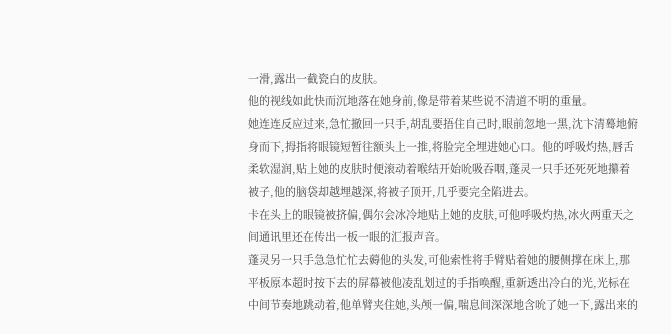一滑,露出一截瓷白的皮肤。
他的视线如此快而沉地落在她身前,像是带着某些说不清道不明的重量。
她连连反应过来,急忙撤回一只手,胡乱要捂住自己时,眼前忽地一黑,沈卞清蓦地俯身而下,拇指将眼镜短暂往额头上一推,将脸完全埋进她心口。他的呼吸灼热,唇舌柔软湿润,贴上她的皮肤时便滚动着喉结开始吮吸吞咽,蓬灵一只手还死死地攥着被子,他的脑袋却越埋越深,将被子顶开,几乎要完全陷进去。
卡在头上的眼镜被挤偏,偶尔会冰冷地贴上她的皮肤,可他呼吸灼热,冰火两重天之间通讯里还在传出一板一眼的汇报声音。
蓬灵另一只手急急忙忙去薅他的头发,可他索性将手臂贴着她的腰侧撑在床上,那平板原本超时按下去的屏幕被他凌乱划过的手指唤醒,重新透出冷白的光,光标在中间节奏地跳动着,他单臂夹住她,头颅一偏,喘息间深深地含吮了她一下,露出来的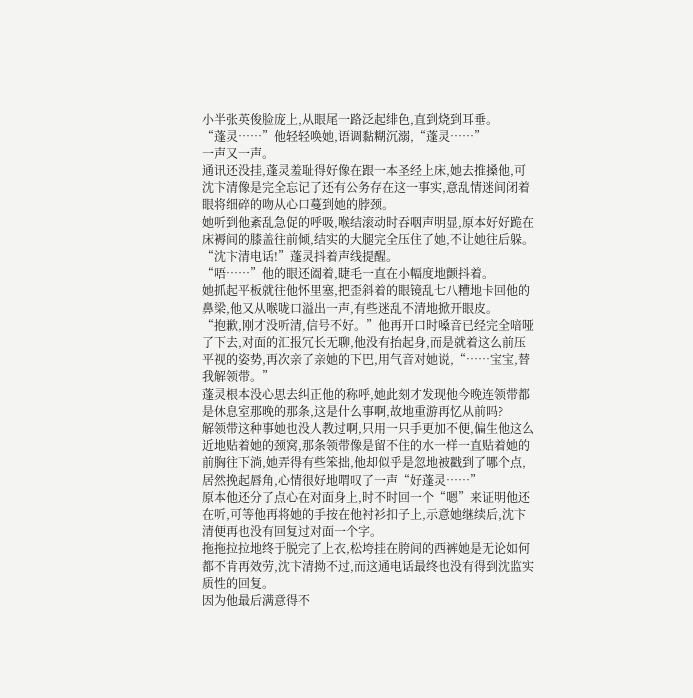小半张英俊脸庞上,从眼尾一路泛起绯色,直到烧到耳垂。
“蓬灵……”他轻轻唤她,语调黏糊沉溺,“蓬灵……”
一声又一声。
通讯还没挂,蓬灵羞耻得好像在跟一本圣经上床,她去推搡他,可沈卞清像是完全忘记了还有公务存在这一事实,意乱情迷间闭着眼将细碎的吻从心口蔓到她的脖颈。
她听到他紊乱急促的呼吸,喉结滚动时吞咽声明显,原本好好跪在床褥间的膝盖往前倾,结实的大腿完全压住了她,不让她往后躲。
“沈卞清电话!”蓬灵抖着声线提醒。
“唔……”他的眼还阖着,睫毛一直在小幅度地颤抖着。
她抓起平板就往他怀里塞,把歪斜着的眼镜乱七八糟地卡回他的鼻梁,他又从喉咙口溢出一声,有些迷乱不清地掀开眼皮。
“抱歉,刚才没听清,信号不好。”他再开口时嗓音已经完全喑哑了下去,对面的汇报冗长无聊,他没有抬起身,而是就着这么前压平视的姿势,再次亲了亲她的下巴,用气音对她说,“……宝宝,替我解领带。”
蓬灵根本没心思去纠正他的称呼,她此刻才发现他今晚连领带都是休息室那晚的那条,这是什么事啊,故地重游再忆从前吗?
解领带这种事她也没人教过啊,只用一只手更加不便,偏生他这么近地贴着她的颈窝,那条领带像是留不住的水一样一直贴着她的前胸往下淌,她弄得有些笨拙,他却似乎是忽地被戳到了哪个点,居然挽起唇角,心情很好地喟叹了一声“好蓬灵……”
原本他还分了点心在对面身上,时不时回一个“嗯”来证明他还在听,可等他再将她的手按在他衬衫扣子上,示意她继续后,沈卞清便再也没有回复过对面一个字。
拖拖拉拉地终于脱完了上衣,松垮挂在胯间的西裤她是无论如何都不肯再效劳,沈卞清拗不过,而这通电话最终也没有得到沈监实质性的回复。
因为他最后满意得不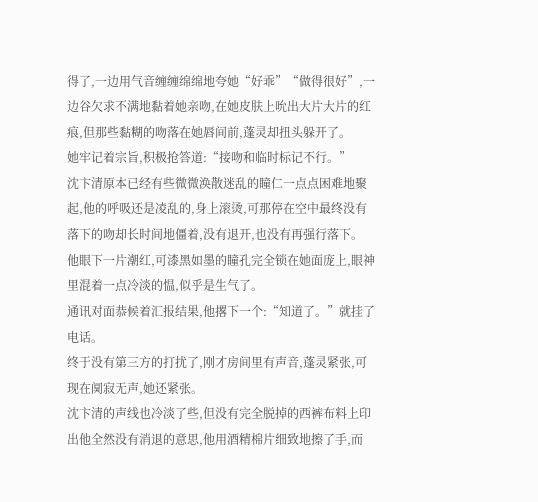得了,一边用气音缠缠绵绵地夸她“好乖”“做得很好”,一边谷欠求不满地黏着她亲吻,在她皮肤上吮出大片大片的红痕,但那些黏糊的吻落在她唇间前,蓬灵却扭头躲开了。
她牢记着宗旨,积极抢答道:“接吻和临时标记不行。”
沈卞清原本已经有些微微涣散迷乱的瞳仁一点点困难地聚起,他的呼吸还是凌乱的,身上滚烫,可那停在空中最终没有落下的吻却长时间地僵着,没有退开,也没有再强行落下。
他眼下一片潮红,可漆黑如墨的瞳孔完全锁在她面庞上,眼神里混着一点冷淡的愠,似乎是生气了。
通讯对面恭候着汇报结果,他撂下一个:“知道了。”就挂了电话。
终于没有第三方的打扰了,刚才房间里有声音,蓬灵紧张,可现在阒寂无声,她还紧张。
沈卞清的声线也冷淡了些,但没有完全脱掉的西裤布料上印出他全然没有消退的意思,他用酒精棉片细致地擦了手,而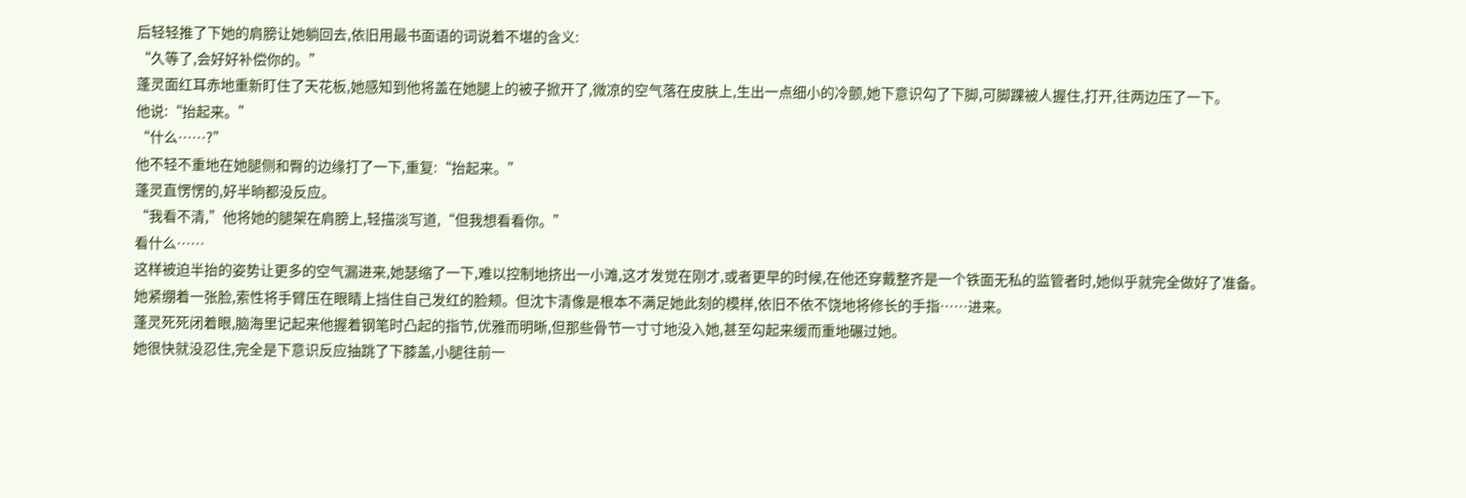后轻轻推了下她的肩膀让她躺回去,依旧用最书面语的词说着不堪的含义:
“久等了,会好好补偿你的。”
蓬灵面红耳赤地重新盯住了天花板,她感知到他将盖在她腿上的被子掀开了,微凉的空气落在皮肤上,生出一点细小的冷颤,她下意识勾了下脚,可脚踝被人握住,打开,往两边压了一下。
他说:“抬起来。”
“什么……?”
他不轻不重地在她腿侧和臀的边缘打了一下,重复:“抬起来。”
蓬灵直愣愣的,好半晌都没反应。
“我看不清,”他将她的腿架在肩膀上,轻描淡写道,“但我想看看你。”
看什么……
这样被迫半抬的姿势让更多的空气漏进来,她瑟缩了一下,难以控制地挤出一小滩,这才发觉在刚才,或者更早的时候,在他还穿戴整齐是一个铁面无私的监管者时,她似乎就完全做好了准备。
她紧绷着一张脸,索性将手臂压在眼睛上挡住自己发红的脸颊。但沈卞清像是根本不满足她此刻的模样,依旧不依不饶地将修长的手指……进来。
蓬灵死死闭着眼,脑海里记起来他握着钢笔时凸起的指节,优雅而明晰,但那些骨节一寸寸地没入她,甚至勾起来缓而重地碾过她。
她很快就没忍住,完全是下意识反应抽跳了下膝盖,小腿往前一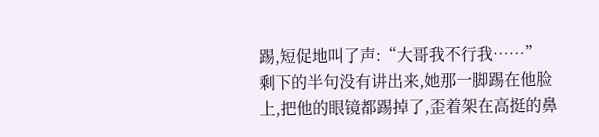踢,短促地叫了声:“大哥我不行我……”
剩下的半句没有讲出来,她那一脚踢在他脸上,把他的眼镜都踢掉了,歪着架在高挺的鼻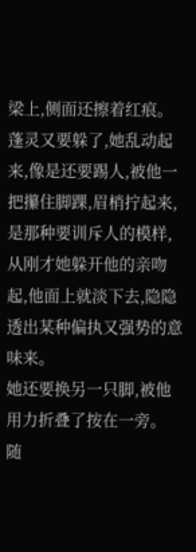梁上,侧面还擦着红痕。
蓬灵又要躲了,她乱动起来,像是还要踢人,被他一把攥住脚踝,眉梢拧起来,是那种要训斥人的模样,从刚才她躲开他的亲吻起,他面上就淡下去,隐隐透出某种偏执又强势的意味来。
她还要换另一只脚,被他用力折叠了按在一旁。
随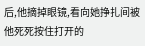后,他摘掉眼镜,看向她挣扎间被他死死按住打开的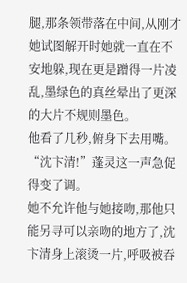腿,那条领带落在中间,从刚才她试图解开时她就一直在不安地躲,现在更是蹭得一片凌乱,墨绿色的真丝晕出了更深的大片不规则墨色。
他看了几秒,俯身下去用嘴。
“沈卞清!”蓬灵这一声急促得变了调。
她不允许他与她接吻,那他只能另寻可以亲吻的地方了,沈卞清身上滚烫一片,呼吸被吞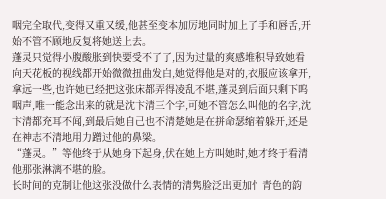咽完全取代,变得又重又缓,他甚至变本加厉地同时加上了手和唇舌,开始不管不顾地反复将她送上去。
蓬灵只觉得小腹酸胀到快要受不了了,因为过量的爽感堆积导致她看向天花板的视线都开始微微扭曲发白,她觉得他是对的,衣服应该拿开,拿远一些,也许她已经把这张床都弄得凌乱不堪,蓬灵到后面只剩下呜咽声,唯一能念出来的就是沈卞清三个字,可她不管怎么叫他的名字,沈卞清都充耳不闻,到最后她自己也不清楚她是在拼命瑟缩着躲开,还是在神志不清地用力蹭过他的鼻梁。
“蓬灵。”等他终于从她身下起身,伏在她上方叫她时,她才终于看清他那张淋漓不堪的脸。
长时间的克制让他这张没做什么表情的清隽脸泛出更加忄青色的韵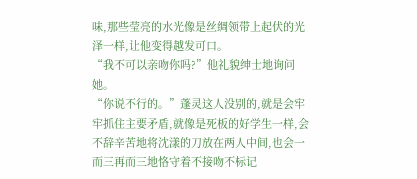味,那些莹亮的水光像是丝绸领带上起伏的光泽一样,让他变得越发可口。
“我不可以亲吻你吗?”他礼貌绅士地询问她。
“你说不行的。”蓬灵这人没别的,就是会牢牢抓住主要矛盾,就像是死板的好学生一样,会不辞辛苦地将沈漾的刀放在两人中间,也会一而三再而三地恪守着不接吻不标记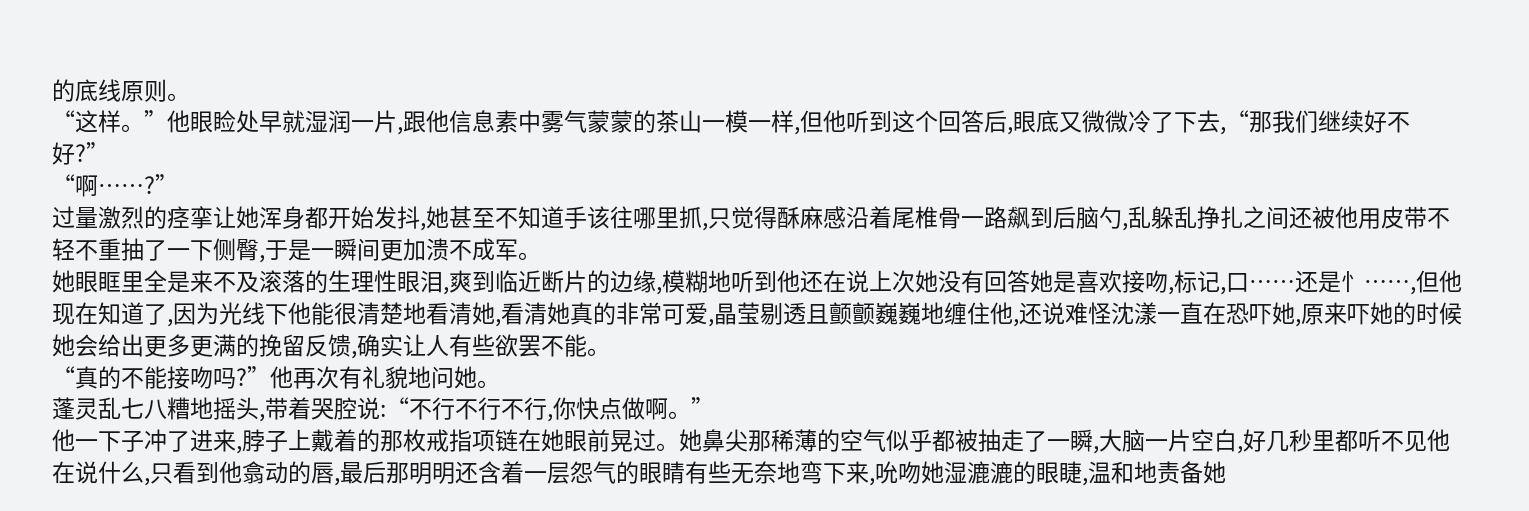的底线原则。
“这样。”他眼睑处早就湿润一片,跟他信息素中雾气蒙蒙的茶山一模一样,但他听到这个回答后,眼底又微微冷了下去,“那我们继续好不好?”
“啊……?”
过量激烈的痉挛让她浑身都开始发抖,她甚至不知道手该往哪里抓,只觉得酥麻感沿着尾椎骨一路飙到后脑勺,乱躲乱挣扎之间还被他用皮带不轻不重抽了一下侧臀,于是一瞬间更加溃不成军。
她眼眶里全是来不及滚落的生理性眼泪,爽到临近断片的边缘,模糊地听到他还在说上次她没有回答她是喜欢接吻,标记,口……还是忄……,但他现在知道了,因为光线下他能很清楚地看清她,看清她真的非常可爱,晶莹剔透且颤颤巍巍地缠住他,还说难怪沈漾一直在恐吓她,原来吓她的时候她会给出更多更满的挽留反馈,确实让人有些欲罢不能。
“真的不能接吻吗?”他再次有礼貌地问她。
蓬灵乱七八糟地摇头,带着哭腔说:“不行不行不行,你快点做啊。”
他一下子冲了进来,脖子上戴着的那枚戒指项链在她眼前晃过。她鼻尖那稀薄的空气似乎都被抽走了一瞬,大脑一片空白,好几秒里都听不见他在说什么,只看到他翕动的唇,最后那明明还含着一层怨气的眼睛有些无奈地弯下来,吮吻她湿漉漉的眼睫,温和地责备她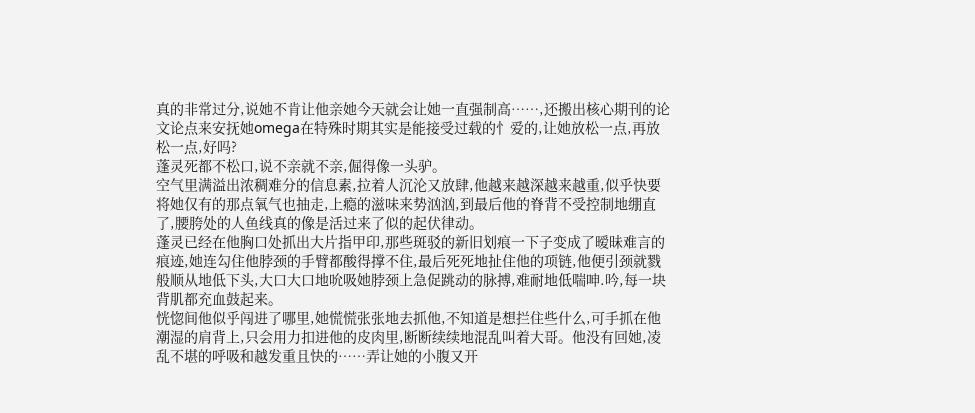真的非常过分,说她不肯让他亲她今天就会让她一直强制高……,还搬出核心期刊的论文论点来安抚她omega在特殊时期其实是能接受过载的忄爱的,让她放松一点,再放松一点,好吗?
蓬灵死都不松口,说不亲就不亲,倔得像一头驴。
空气里满溢出浓稠难分的信息素,拉着人沉沦又放肆,他越来越深越来越重,似乎快要将她仅有的那点氧气也抽走,上瘾的滋味来势汹汹,到最后他的脊背不受控制地绷直了,腰胯处的人鱼线真的像是活过来了似的起伏律动。
蓬灵已经在他胸口处抓出大片指甲印,那些斑驳的新旧划痕一下子变成了暧昧难言的痕迹,她连勾住他脖颈的手臂都酸得撑不住,最后死死地扯住他的项链,他便引颈就戮般顺从地低下头,大口大口地吮吸她脖颈上急促跳动的脉搏,难耐地低喘呻.吟,每一块背肌都充血鼓起来。
恍惚间他似乎闯进了哪里,她慌慌张张地去抓他,不知道是想拦住些什么,可手抓在他潮湿的肩背上,只会用力扣进他的皮肉里,断断续续地混乱叫着大哥。他没有回她,凌乱不堪的呼吸和越发重且快的……弄让她的小腹又开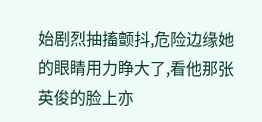始剧烈抽搐颤抖,危险边缘她的眼睛用力睁大了,看他那张英俊的脸上亦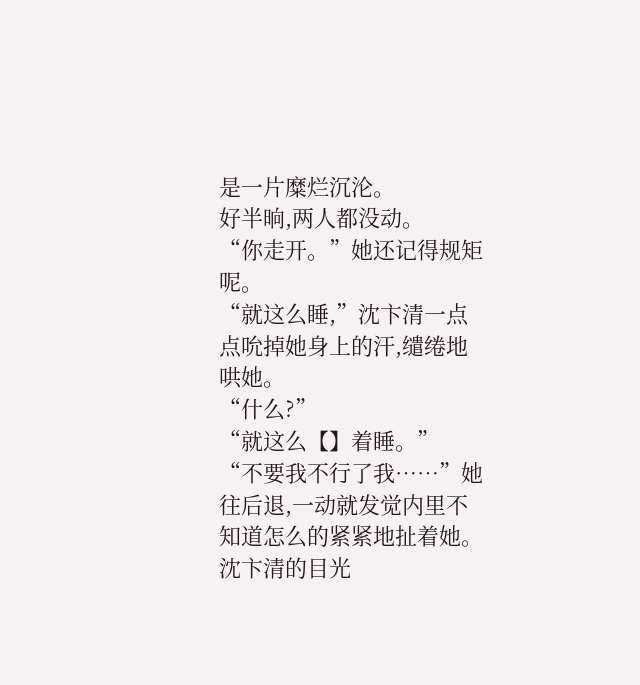是一片糜烂沉沦。
好半晌,两人都没动。
“你走开。”她还记得规矩呢。
“就这么睡,”沈卞清一点点吮掉她身上的汗,缱绻地哄她。
“什么?”
“就这么【】着睡。”
“不要我不行了我……”她往后退,一动就发觉内里不知道怎么的紧紧地扯着她。
沈卞清的目光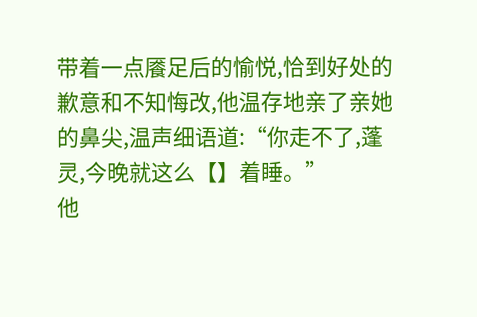带着一点餍足后的愉悦,恰到好处的歉意和不知悔改,他温存地亲了亲她的鼻尖,温声细语道:“你走不了,蓬灵,今晚就这么【】着睡。”
他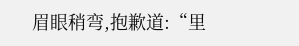眉眼稍弯,抱歉道:“里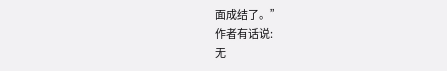面成结了。”
作者有话说:
无